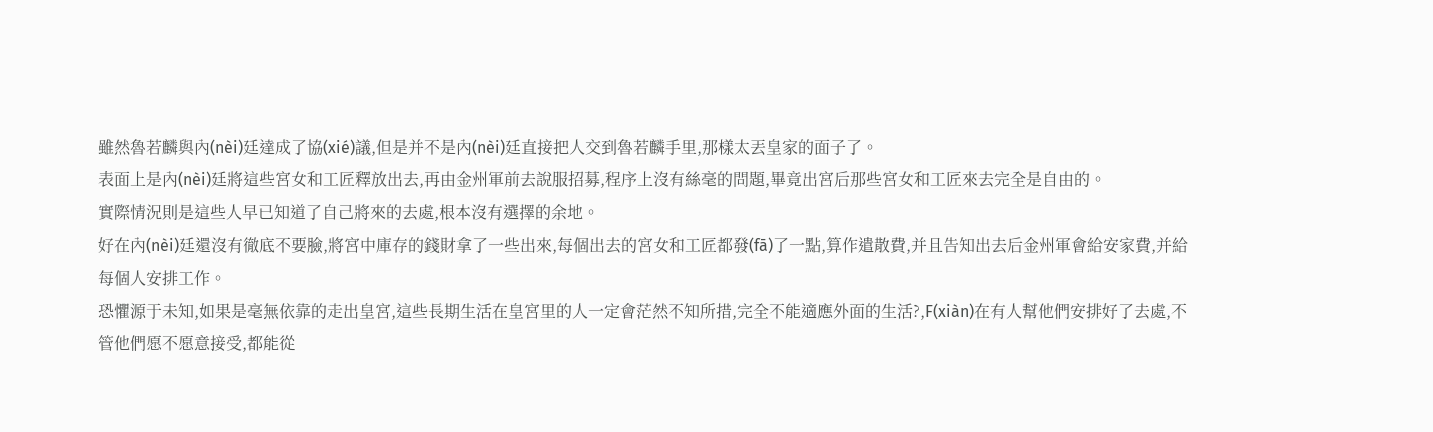雖然魯若麟與內(nèi)廷達成了協(xié)議,但是并不是內(nèi)廷直接把人交到魯若麟手里,那樣太丟皇家的面子了。
表面上是內(nèi)廷將這些宮女和工匠釋放出去,再由金州軍前去說服招募,程序上沒有絲毫的問題,畢竟出宮后那些宮女和工匠來去完全是自由的。
實際情況則是這些人早已知道了自己將來的去處,根本沒有選擇的余地。
好在內(nèi)廷還沒有徹底不要臉,將宮中庫存的錢財拿了一些出來,每個出去的宮女和工匠都發(fā)了一點,算作遣散費,并且告知出去后金州軍會給安家費,并給每個人安排工作。
恐懼源于未知,如果是毫無依靠的走出皇宮,這些長期生活在皇宮里的人一定會茫然不知所措,完全不能適應外面的生活?,F(xiàn)在有人幫他們安排好了去處,不管他們愿不愿意接受,都能從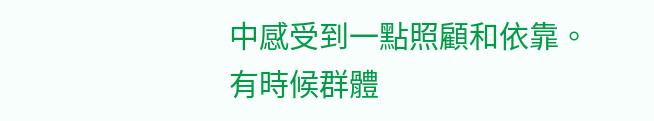中感受到一點照顧和依靠。
有時候群體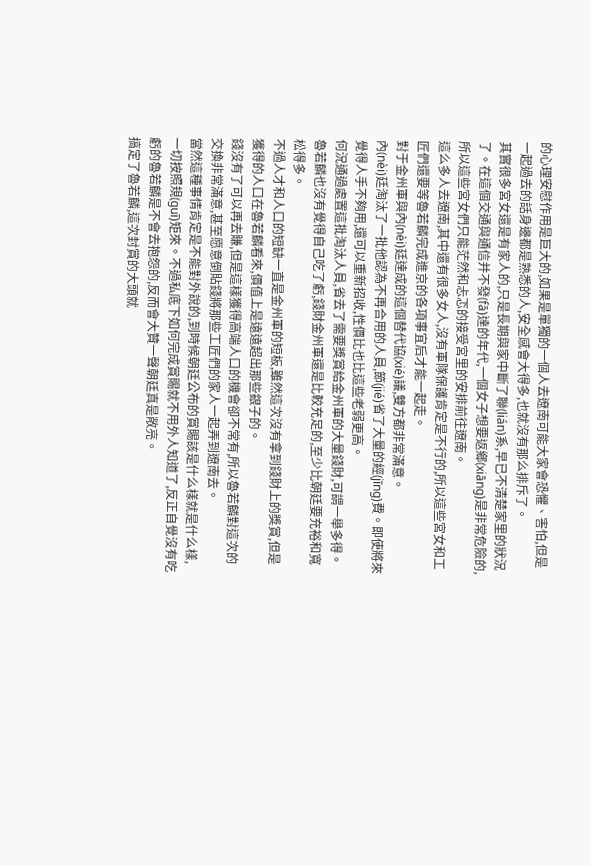的心理安慰作用是巨大的,如果是單獨的一個人去遼南可能大家會恐懼、害怕,但是一起過去的話身邊都是熟悉的人,安全感會大得多,也就沒有那么排斥了。
其實很多宮女還是有家人的,只是長期與家中斷了聯(lián)系,早已不清楚家里的狀況了。在這個交通與通信并不發(fā)達的年代,一個女子想要返鄉(xiāng)是非常危險的,所以這些宮女們只能茫然和忐忑的接受宮里的安排前往遼南。
這么多人去遼南,其中還有很多女人,沒有軍隊保護肯定是不行的,所以這些宮女和工匠們還要等魯若麟完成進京的各項事宜后才能一起走。
對于金州軍與內(nèi)廷達成的這個替代協(xié)議,雙方都非常滿意。
內(nèi)廷淘汰了一批他認為不再合用的人員,節(jié)省了大量的經(jīng)費。即使將來覺得人手不夠用,還可以重新招收,性價比也比這些老弱更高。
何況通過處置這批淘汰人員,省去了需要獎賞給金州軍的大量錢財,可謂一舉多得。
魯若麟也沒有覺得自己吃了虧,錢財金州軍還是比較充足的,至少比朝廷要充裕和寬松得多。
不過人才和人口的短缺一直是金州軍的短板,雖然這次沒有拿到錢財上的獎賞,但是獲得的人口在魯若麟看來,價值上是遠遠超出那些銀子的。
錢沒有了可以再去賺,但是這樣獲得高端人口的機會卻不常有,所以魯若麟對這次的交換非常滿意,甚至愿意倒貼錢將那些工匠們的家人一起弄到遼南去。
當然這種事情肯定是不能對外說的,到時候朝廷公布的賞賜該是什么樣就是什么樣,一切按照規(guī)矩來。不過私底下如何完成賞賜就不用外人知道了,反正自覺沒有吃虧的魯若麟是不會去抱怨的,反而會大贊一聲朝廷真是敞亮。
搞定了魯若麟,這次封賞的大頭就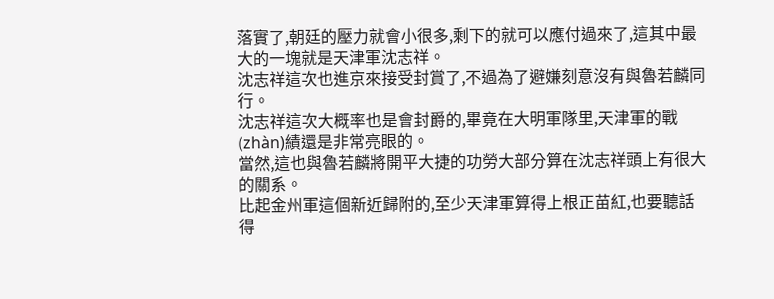落實了,朝廷的壓力就會小很多,剩下的就可以應付過來了,這其中最大的一塊就是天津軍沈志祥。
沈志祥這次也進京來接受封賞了,不過為了避嫌刻意沒有與魯若麟同行。
沈志祥這次大概率也是會封爵的,畢竟在大明軍隊里,天津軍的戰(zhàn)績還是非常亮眼的。
當然,這也與魯若麟將開平大捷的功勞大部分算在沈志祥頭上有很大的關系。
比起金州軍這個新近歸附的,至少天津軍算得上根正苗紅,也要聽話得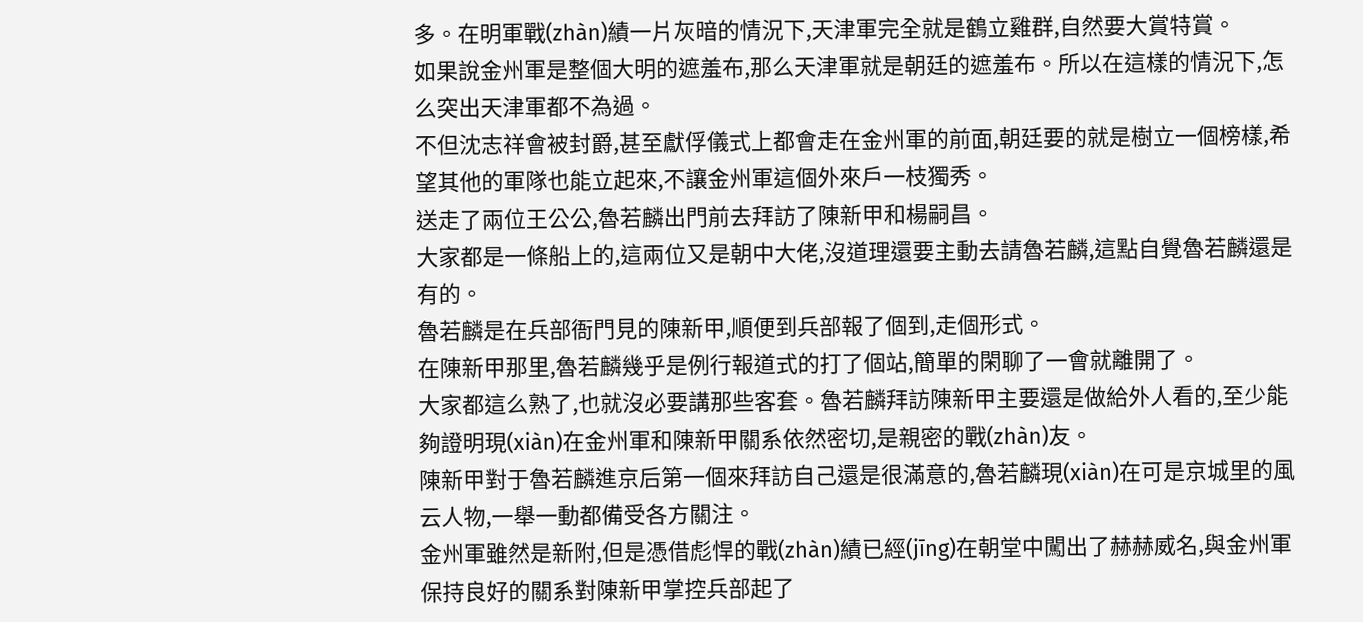多。在明軍戰(zhàn)績一片灰暗的情況下,天津軍完全就是鶴立雞群,自然要大賞特賞。
如果說金州軍是整個大明的遮羞布,那么天津軍就是朝廷的遮羞布。所以在這樣的情況下,怎么突出天津軍都不為過。
不但沈志祥會被封爵,甚至獻俘儀式上都會走在金州軍的前面,朝廷要的就是樹立一個榜樣,希望其他的軍隊也能立起來,不讓金州軍這個外來戶一枝獨秀。
送走了兩位王公公,魯若麟出門前去拜訪了陳新甲和楊嗣昌。
大家都是一條船上的,這兩位又是朝中大佬,沒道理還要主動去請魯若麟,這點自覺魯若麟還是有的。
魯若麟是在兵部衙門見的陳新甲,順便到兵部報了個到,走個形式。
在陳新甲那里,魯若麟幾乎是例行報道式的打了個站,簡單的閑聊了一會就離開了。
大家都這么熟了,也就沒必要講那些客套。魯若麟拜訪陳新甲主要還是做給外人看的,至少能夠證明現(xiàn)在金州軍和陳新甲關系依然密切,是親密的戰(zhàn)友。
陳新甲對于魯若麟進京后第一個來拜訪自己還是很滿意的,魯若麟現(xiàn)在可是京城里的風云人物,一舉一動都備受各方關注。
金州軍雖然是新附,但是憑借彪悍的戰(zhàn)績已經(jīng)在朝堂中闖出了赫赫威名,與金州軍保持良好的關系對陳新甲掌控兵部起了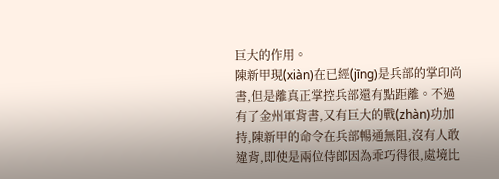巨大的作用。
陳新甲現(xiàn)在已經(jīng)是兵部的掌印尚書,但是離真正掌控兵部還有點距離。不過有了金州軍背書,又有巨大的戰(zhàn)功加持,陳新甲的命令在兵部暢通無阻,沒有人敢違背,即使是兩位侍郎因為乖巧得很,處境比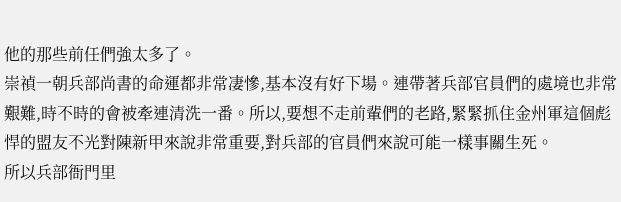他的那些前任們強太多了。
崇禎一朝兵部尚書的命運都非常凄慘,基本沒有好下場。連帶著兵部官員們的處境也非常艱難,時不時的會被牽連清洗一番。所以,要想不走前輩們的老路,緊緊抓住金州軍這個彪悍的盟友不光對陳新甲來說非常重要,對兵部的官員們來說可能一樣事關生死。
所以兵部衙門里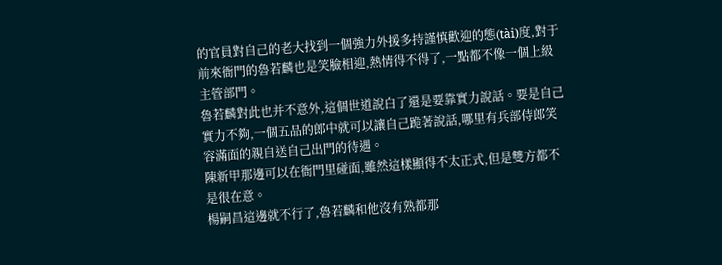的官員對自己的老大找到一個強力外援多持謹慎歡迎的態(tài)度,對于前來衙門的魯若麟也是笑臉相迎,熱情得不得了,一點都不像一個上級主管部門。
魯若麟對此也并不意外,這個世道說白了還是要靠實力說話。要是自己實力不夠,一個五品的郎中就可以讓自己跪著說話,哪里有兵部侍郎笑容滿面的親自送自己出門的待遇。
陳新甲那邊可以在衙門里碰面,雖然這樣顯得不太正式,但是雙方都不是很在意。
楊嗣昌這邊就不行了,魯若麟和他沒有熟都那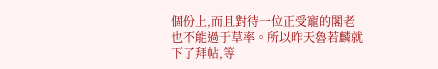個份上,而且對待一位正受寵的閣老也不能過于草率。所以昨天魯若麟就下了拜帖,等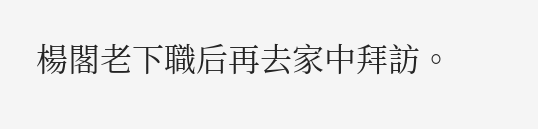楊閣老下職后再去家中拜訪。